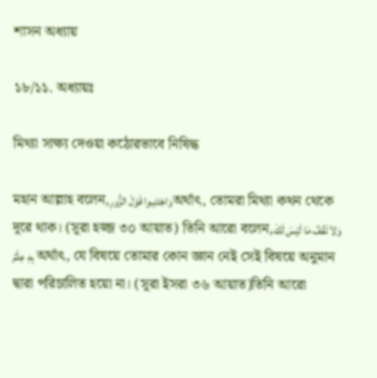শাসন অধ্যায়

১৮/১১. অধ্যায়ঃ

মিথ্যা সাক্ষ্য দেওয়া কঠোরভাবে নিষিদ্ধ

মহান আল্লাহ বলেন,وَاجْتَنِبوا قَوْلَ الزُّورِঅর্থাৎ, তোমরা মিথ্যা কথন থেকে দূরে থাক। (সূরা হজ্জ ৩০ আয়াত) তিনি আরো বলেন,وَلاَ تَقْفُ مَا لَيْسَ لَكَ بِهِ عِلْمٌ অর্থাৎ, যে বিষয়ে তোমার কোন জ্ঞান নেই সেই বিষয়ে অনুমান দ্বারা পরিচালিত হয়ো না। (সূরা ইসরা ৩৬ আয়াত)তিনি আরো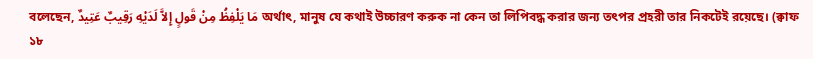বলেছেন, مَا يَلْفِظُ مِنْ قَولٍ إِلاَّ لَدَيْهِ رَقِيبٌ عَتِيدٌ অর্থাৎ, মানুষ যে কথাই উচ্চারণ করুক না কেন তা লিপিবদ্ধ করার জন্য তৎপর প্রহরী তার নিকটেই রয়েছে। (ক্বাফ ১৮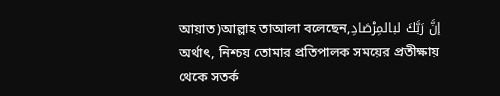আয়াত)আল্লাহ তাআলা বলেছেন,إنَّ رَبَّكَ لبالمِرْصَادِ অর্থাৎ, নিশ্চয় তোমার প্রতিপালক সময়ের প্রতীক্ষায় থেকে সতর্ক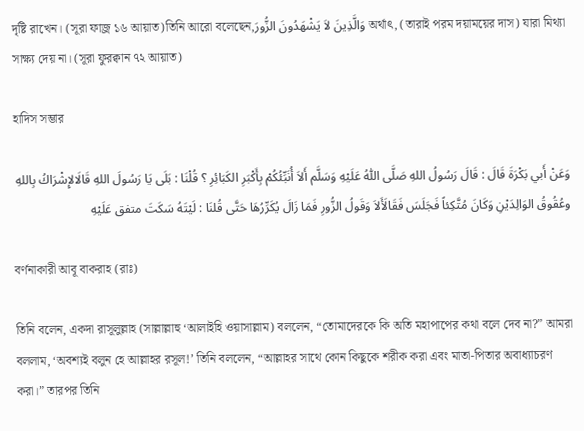দৃষ্টি রাখেন। (সূরা ফাজ্র ১৬ আয়াত)তিনি আরো বলেছেন,وَالَّذِينَ لاَ يَشْهَدُونَ الزُّورَ অর্থাৎ, (তারাই পরম দয়াময়ের দাস) যারা মিথ্যা সাক্ষ্য দেয় না। (সূরা ফুরক্বান ৭২ আয়াত)

হাদিস সম্ভার

وَعَنْ أَبي بَكْرَةَ قَالَ : قَالَ رَسُولُ اللهِ صَلَّى اللّٰهُ عَلَيْهِ وَسَلَّم أَلاَ أُنَبِّئُكُمْ بِأَكْبَرِ الكَبَائِرِ ؟ قُلْنَا : بَلَى يَا رَسُولَ اللهِ قَالَالإِشْرَاكُ بِاللهِ وعُقُوقُ الوَالِدَيْنِ وَكَانَ مُتَّكِئاً فَجَلَسَ فَقَالَأَلاَ وَقَولُ الزُّورِ فَمَا زَالَ يُكَرِّرُهَا حَتَّى قُلنَا : لَيْتَهُ سَكَتَ متفق عَلَيْهِ

বর্ণনাকারী আবূ বাকরাহ (রাঃ)

তিনি বলেন, একদা রাসূলুল্লাহ (সাল্লাল্লাহু ‘আলাইহি ওয়াসাল্লাম) বললেন, “তোমাদেরকে কি অতি মহাপাপের কথা বলে দেব না?” আমরা বললাম, ‘অবশ্যই বলুন হে আল্লাহর রসূল!’ তিনি বললেন, “আল্লাহর সাথে কোন কিছুকে শরীক করা এবং মাতা-পিতার অবাধ্যাচরণ করা।” তারপর তিনি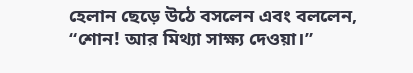হেলান ছেড়ে উঠে বসলেন এবং বললেন, “শোন! আর মিথ্যা সাক্ষ্য দেওয়া।”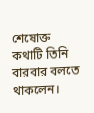শেষোক্ত কথাটি তিনি বারবার বলতে থাকলেন।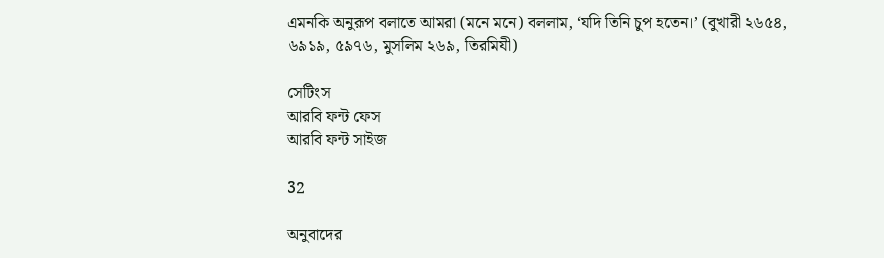এমনকি অনুরূপ বলাতে আমরা (মনে মনে) বললাম, ‘যদি তিনি চুপ হতেন।’ (বুখারী ২৬৫৪, ৬৯১৯, ৫৯৭৬, মুসলিম ২৬৯, তিরমিযী)

সেটিংস
আরবি ফন্ট ফেস
আরবি ফন্ট সাইজ

32

অনুবাদের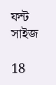ফন্ট সাইজ

18